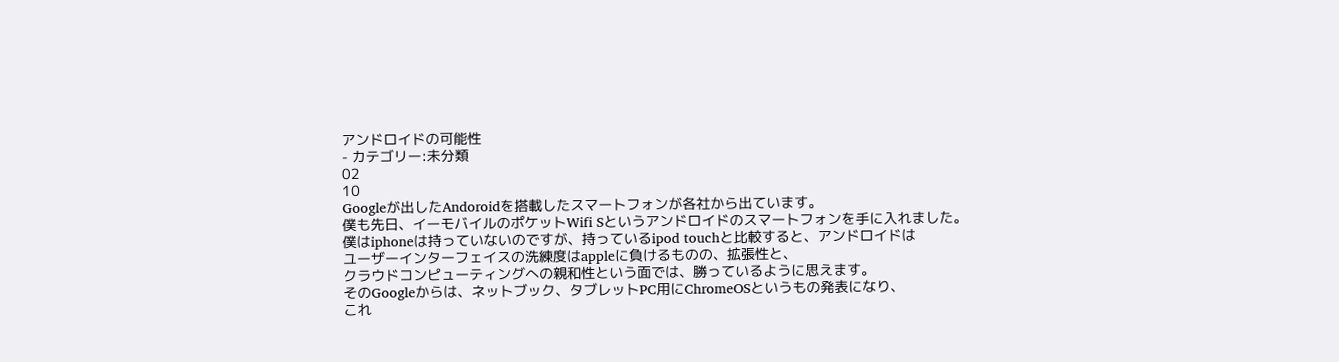アンドロイドの可能性
- カテゴリー:未分類
02
10
Googleが出したAndoroidを搭載したスマートフォンが各社から出ています。
僕も先日、イーモバイルのポケットWifi Sというアンドロイドのスマートフォンを手に入れました。
僕はiphoneは持っていないのですが、持っているipod touchと比較すると、アンドロイドは
ユーザーインターフェイスの洗練度はappleに負けるものの、拡張性と、
クラウドコンピューティングへの親和性という面では、勝っているように思えます。
そのGoogleからは、ネットブック、タブレットPC用にChromeOSというもの発表になり、
これ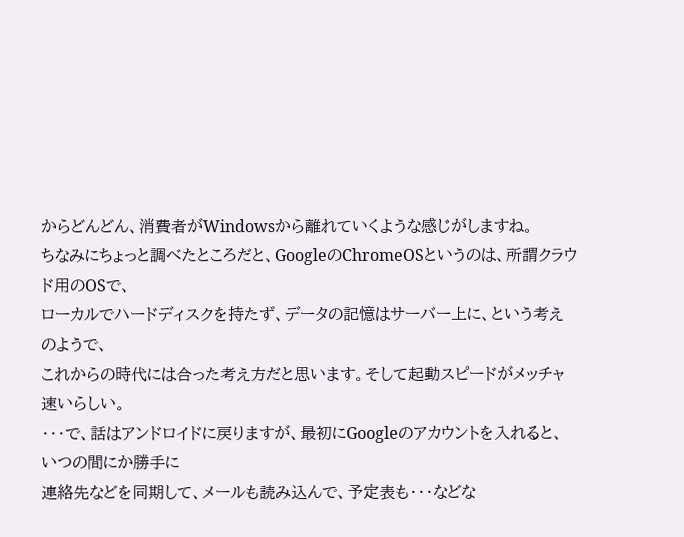からどんどん、消費者がWindowsから離れていくような感じがしますね。
ちなみにちょっと調べたところだと、GoogleのChromeOSというのは、所謂クラウド用のOSで、
ローカルでハードディスクを持たず、データの記憶はサーバー上に、という考えのようで、
これからの時代には合った考え方だと思います。そして起動スピードがメッチャ速いらしい。
・・・で、話はアンドロイドに戻りますが、最初にGoogleのアカウントを入れると、いつの間にか勝手に
連絡先などを同期して、メールも読み込んで、予定表も・・・などな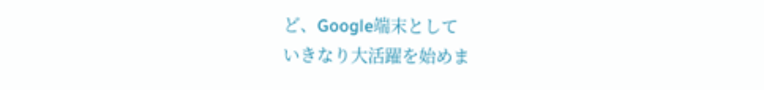ど、Google端末として
いきなり大活躍を始めま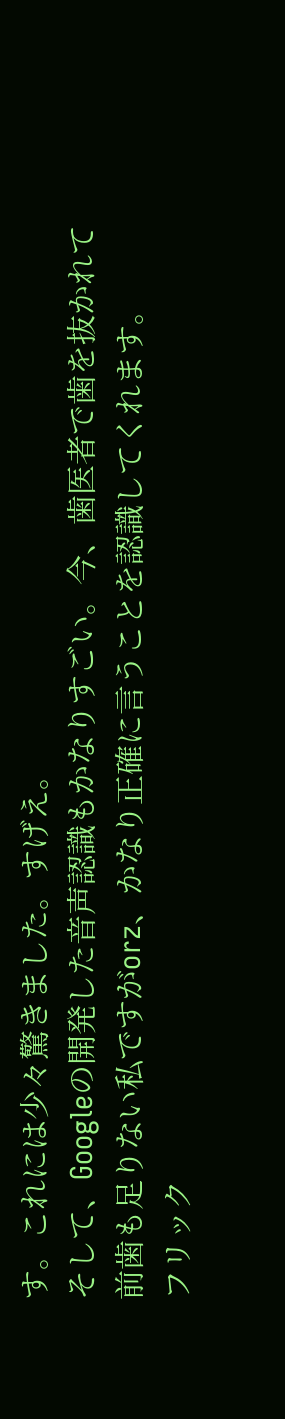す。これには少々驚きました。すげえ。
そして、Googleの開発した音声認識もかなりすごい。今、歯医者で歯を抜かれて
前歯も足りない私ですがorz、かなり正確に言うことを認識してくれます。
フリック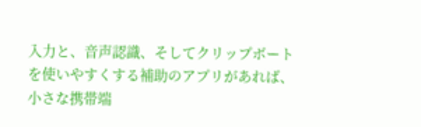入力と、音声認識、そしてクリップボートを使いやすくする補助のアプリがあれば、
小さな携帯端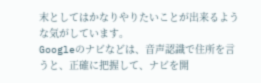末としてはかなりやりたいことが出来るような気がしています。
Googleのナビなどは、音声認識で住所を言うと、正確に把握して、ナビを開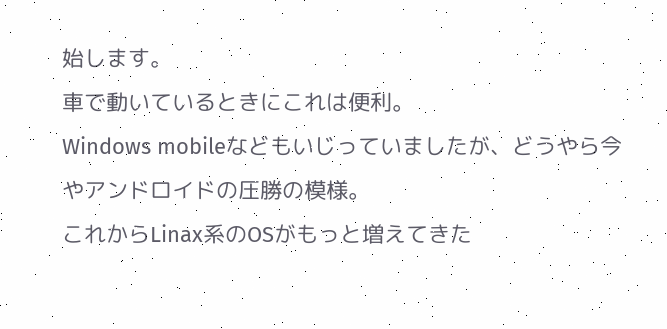始します。
車で動いているときにこれは便利。
Windows mobileなどもいじっていましたが、どうやら今やアンドロイドの圧勝の模様。
これからLinax系のOSがもっと増えてきた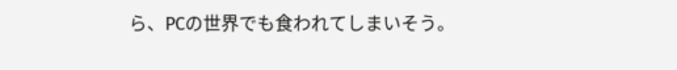ら、PCの世界でも食われてしまいそう。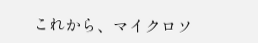これから、マイクロソ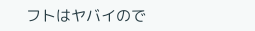フトはヤバイので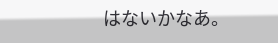はないかなあ。